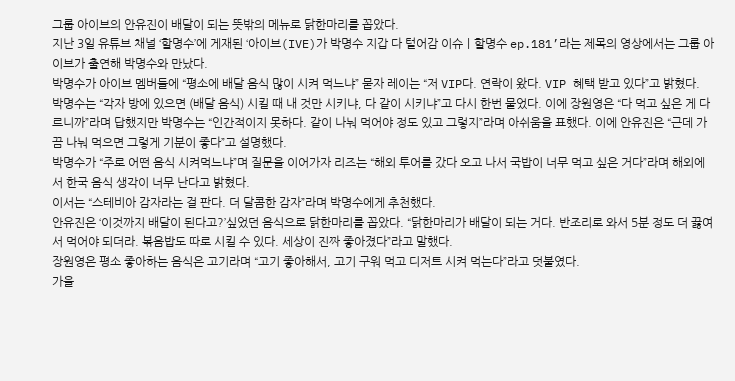그룹 아이브의 안유진이 배달이 되는 뜻밖의 메뉴로 닭한마리를 꼽았다.
지난 3일 유튜브 채널 ‘할명수’에 게재된 ‘아이브(IVE)가 박명수 지갑 다 털어감 이슈ㅣ할명수 ep.181’라는 제목의 영상에서는 그룹 아이브가 출연해 박명수와 만났다.
박명수가 아이브 멤버들에 “평소에 배달 음식 많이 시켜 먹느냐” 묻자 레이는 “저 VIP다. 연락이 왔다. VIP 혜택 받고 있다”고 밝혔다.
박명수는 “각자 방에 있으면 (배달 음식) 시킬 때 내 것만 시키냐, 다 같이 시키냐”고 다시 한번 물었다. 이에 장원영은 “다 먹고 싶은 게 다르니까”라며 답했지만 박명수는 “인간적이지 못하다. 같이 나눠 먹어야 정도 있고 그렇지”라며 아쉬움을 표했다. 이에 안유진은 “근데 가끔 나눠 먹으면 그렇게 기분이 좋다”고 설명했다.
박명수가 “주로 어떤 음식 시켜먹느냐”며 질문을 이어가자 리즈는 “해외 투어를 갔다 오고 나서 국밥이 너무 먹고 싶은 거다”라며 해외에서 한국 음식 생각이 너무 난다고 밝혔다.
이서는 “스테비아 감자라는 걸 판다. 더 달콤한 감자”라며 박명수에게 추천했다.
안유진은 ‘이것까지 배달이 된다고?’싶었던 음식으로 닭한마리를 꼽았다. “닭한마리가 배달이 되는 거다. 반조리로 와서 5분 정도 더 끓여서 먹어야 되더라. 볶음밥도 따로 시킬 수 있다. 세상이 진짜 좋아졌다”라고 말했다.
장원영은 평소 좋아하는 음식은 고기라며 “고기 좋아해서, 고기 구워 먹고 디저트 시켜 먹는다”라고 덧붙였다.
가을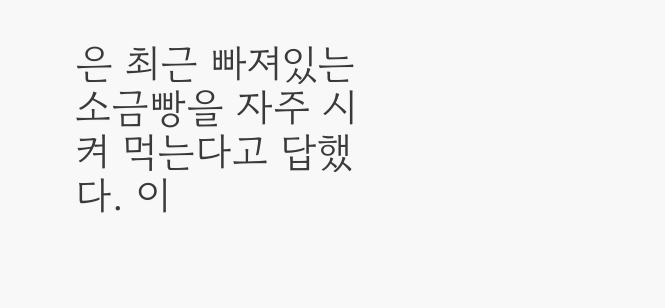은 최근 빠져있는 소금빵을 자주 시켜 먹는다고 답했다. 이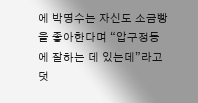에 박명수는 자신도 소금빵을 좋아한다며 “압구정동에 잘하는 데 있는데”라고 덧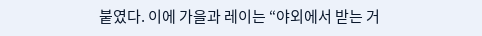붙였다. 이에 가을과 레이는 “야외에서 받는 거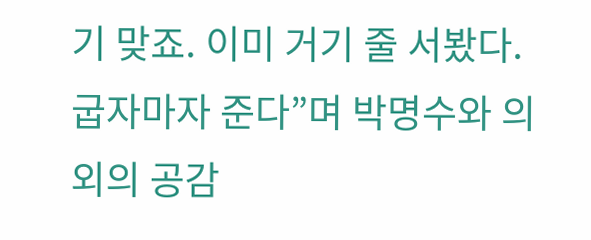기 맞죠. 이미 거기 줄 서봤다. 굽자마자 준다”며 박명수와 의외의 공감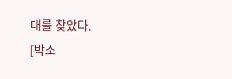대를 찾았다.
[박소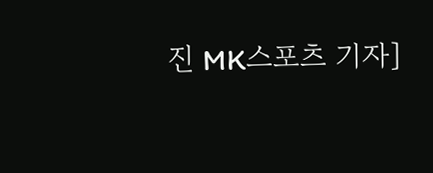진 MK스포츠 기자]